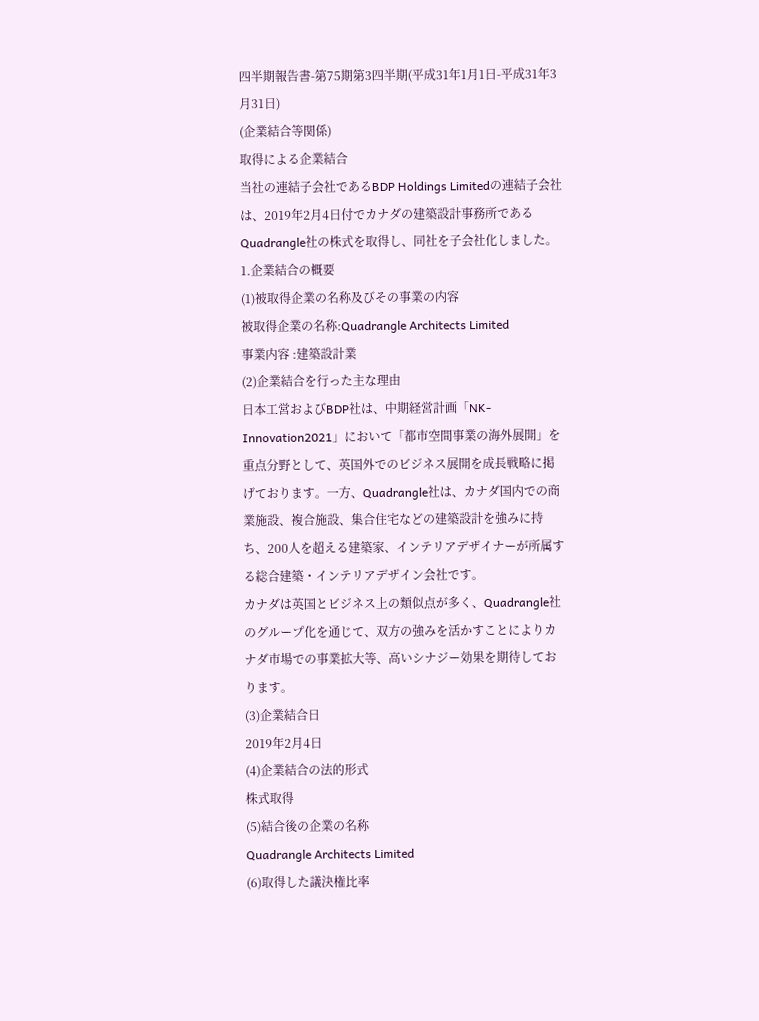四半期報告書-第75期第3四半期(平成31年1月1日-平成31年3月31日)
(企業結合等関係)
取得による企業結合
当社の連結子会社であるBDP Holdings Limitedの連結子会社は、2019年2月4日付でカナダの建築設計事務所であるQuadrangle社の株式を取得し、同社を子会社化しました。
1.企業結合の概要
(1)被取得企業の名称及びその事業の内容
被取得企業の名称:Quadrangle Architects Limited
事業内容 :建築設計業
(2)企業結合を行った主な理由
日本工営およびBDP社は、中期経営計画「NK-Innovation2021」において「都市空間事業の海外展開」を重点分野として、英国外でのビジネス展開を成長戦略に掲げております。一方、Quadrangle社は、カナダ国内での商業施設、複合施設、集合住宅などの建築設計を強みに持ち、200人を超える建築家、インテリアデザイナーが所属する総合建築・インテリアデザイン会社です。
カナダは英国とビジネス上の類似点が多く、Quadrangle社のグループ化を通じて、双方の強みを活かすことによりカナダ市場での事業拡大等、高いシナジー効果を期待しております。
(3)企業結合日
2019年2月4日
(4)企業結合の法的形式
株式取得
(5)結合後の企業の名称
Quadrangle Architects Limited
(6)取得した議決権比率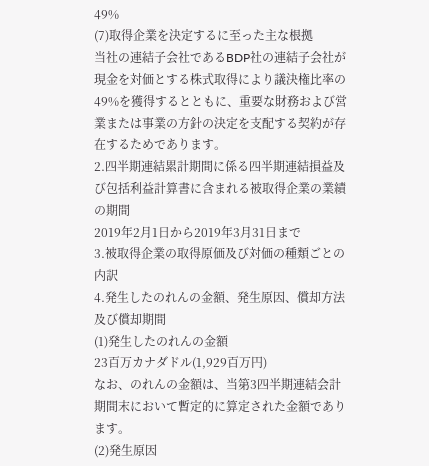49%
(7)取得企業を決定するに至った主な根拠
当社の連結子会社であるBDP社の連結子会社が現金を対価とする株式取得により議決権比率の49%を獲得するとともに、重要な財務および営業または事業の方針の決定を支配する契約が存在するためであります。
2.四半期連結累計期間に係る四半期連結損益及び包括利益計算書に含まれる被取得企業の業績の期間
2019年2月1日から2019年3月31日まで
3.被取得企業の取得原価及び対価の種類ごとの内訳
4.発生したのれんの金額、発生原因、償却方法及び償却期間
(1)発生したのれんの金額
23百万カナダドル(1,929百万円)
なお、のれんの金額は、当第3四半期連結会計期間末において暫定的に算定された金額であります。
(2)発生原因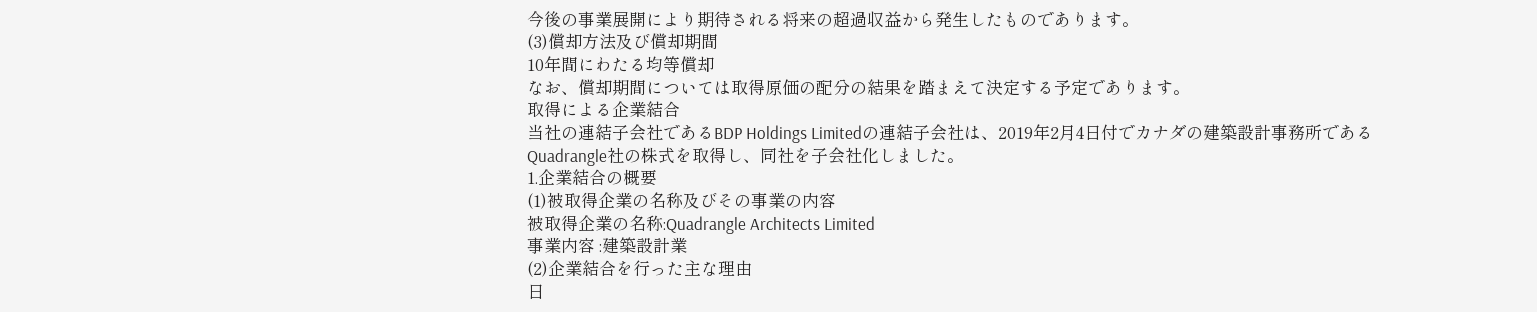今後の事業展開により期待される将来の超過収益から発生したものであります。
(3)償却方法及び償却期間
10年間にわたる均等償却
なお、償却期間については取得原価の配分の結果を踏まえて決定する予定であります。
取得による企業結合
当社の連結子会社であるBDP Holdings Limitedの連結子会社は、2019年2月4日付でカナダの建築設計事務所であるQuadrangle社の株式を取得し、同社を子会社化しました。
1.企業結合の概要
(1)被取得企業の名称及びその事業の内容
被取得企業の名称:Quadrangle Architects Limited
事業内容 :建築設計業
(2)企業結合を行った主な理由
日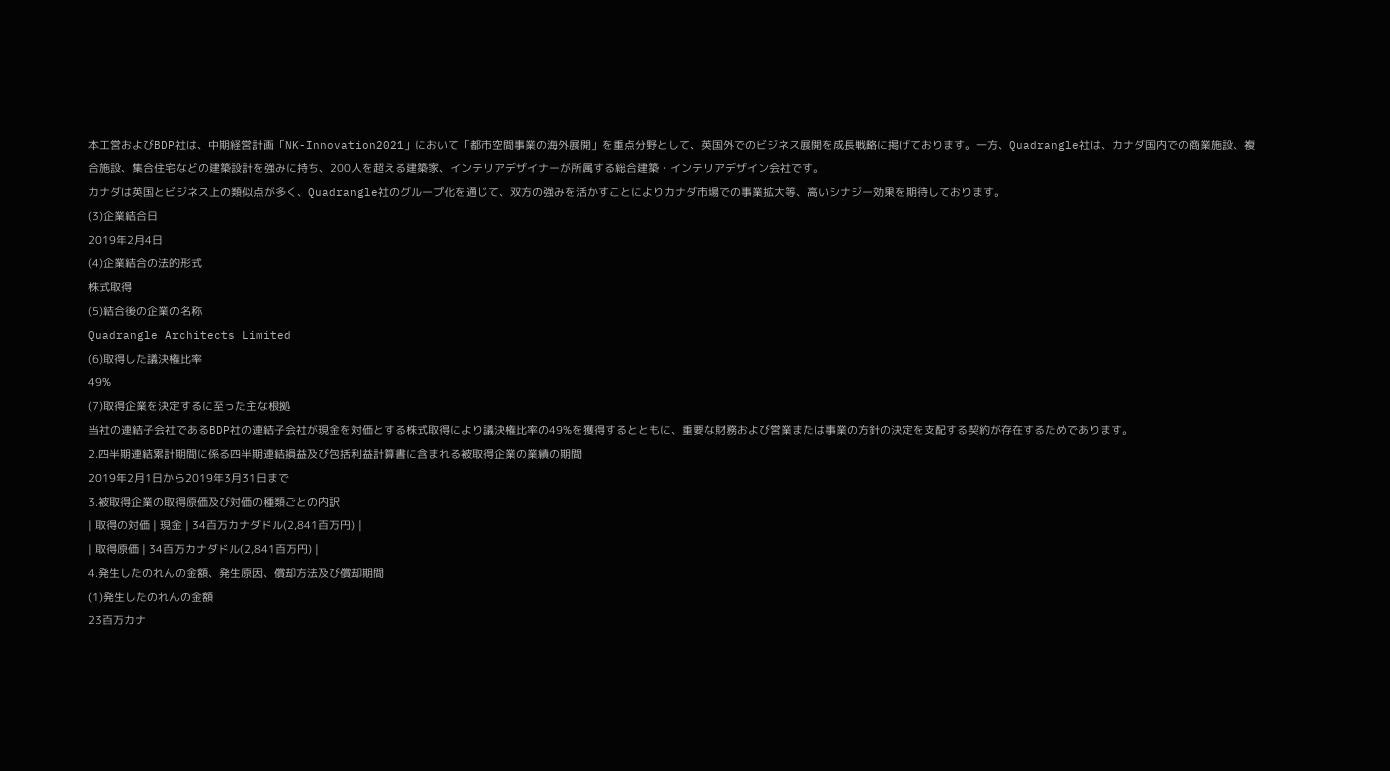本工営およびBDP社は、中期経営計画「NK-Innovation2021」において「都市空間事業の海外展開」を重点分野として、英国外でのビジネス展開を成長戦略に掲げております。一方、Quadrangle社は、カナダ国内での商業施設、複合施設、集合住宅などの建築設計を強みに持ち、200人を超える建築家、インテリアデザイナーが所属する総合建築・インテリアデザイン会社です。
カナダは英国とビジネス上の類似点が多く、Quadrangle社のグループ化を通じて、双方の強みを活かすことによりカナダ市場での事業拡大等、高いシナジー効果を期待しております。
(3)企業結合日
2019年2月4日
(4)企業結合の法的形式
株式取得
(5)結合後の企業の名称
Quadrangle Architects Limited
(6)取得した議決権比率
49%
(7)取得企業を決定するに至った主な根拠
当社の連結子会社であるBDP社の連結子会社が現金を対価とする株式取得により議決権比率の49%を獲得するとともに、重要な財務および営業または事業の方針の決定を支配する契約が存在するためであります。
2.四半期連結累計期間に係る四半期連結損益及び包括利益計算書に含まれる被取得企業の業績の期間
2019年2月1日から2019年3月31日まで
3.被取得企業の取得原価及び対価の種類ごとの内訳
| 取得の対価 | 現金 | 34百万カナダドル(2,841百万円) |
| 取得原価 | 34百万カナダドル(2,841百万円) |
4.発生したのれんの金額、発生原因、償却方法及び償却期間
(1)発生したのれんの金額
23百万カナ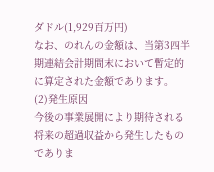ダドル(1,929百万円)
なお、のれんの金額は、当第3四半期連結会計期間末において暫定的に算定された金額であります。
(2)発生原因
今後の事業展開により期待される将来の超過収益から発生したものでありま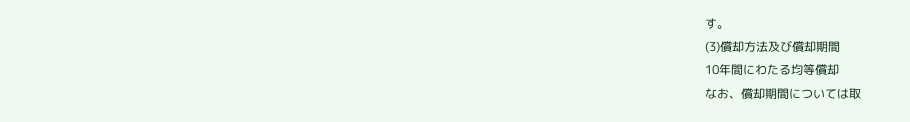す。
(3)償却方法及び償却期間
10年間にわたる均等償却
なお、償却期間については取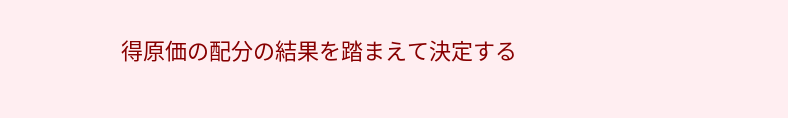得原価の配分の結果を踏まえて決定する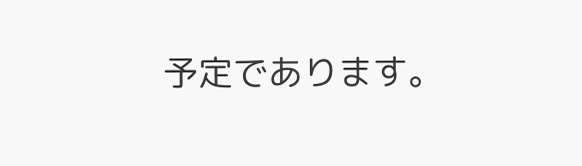予定であります。